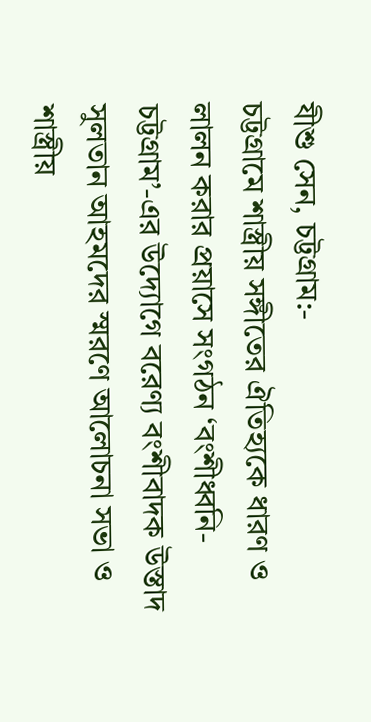যীশু সেন, চট্টগ্রাম:-
চট্টগ্রামে শাস্ত্রীয় সঙ্গীতের ঐতিহ্যকে ধারণ ও লালন করার প্রয়াসে সংগঠন ‘বংশীধ্বনি-চট্টগ্রাম’-এর উদ্যোগে বরেণ্য বংশীবাদক উস্তাদ সুলতান আহমদের স্মরণে আলোচনা সভা ও শাস্ত্রীয়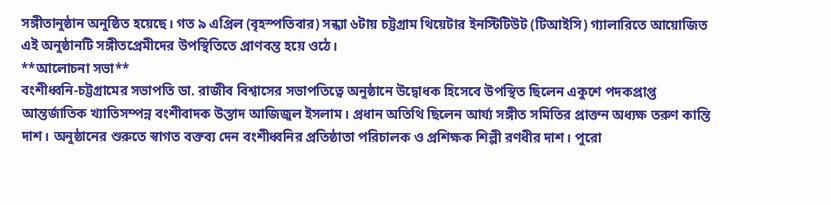সঙ্গীতানুষ্ঠান অনুষ্ঠিত হয়েছে। গত ৯ এপ্রিল (বৃহস্পতিবার) সন্ধ্যা ৬টায় চট্টগ্রাম থিয়েটার ইনস্টিটিউট (টিআইসি) গ্যালারিতে আয়োজিত এই অনুষ্ঠানটি সঙ্গীতপ্রেমীদের উপস্থিতিতে প্রাণবন্ত হয়ে ওঠে।
**আলোচনা সভা**
বংশীধ্বনি-চট্টগ্রামের সভাপতি ডা. রাজীব বিশ্বাসের সভাপতিত্বে অনুষ্ঠানে উদ্বোধক হিসেবে উপস্থিত ছিলেন একুশে পদকপ্রাপ্ত আন্তর্জাতিক খ্যাতিসম্পন্ন বংশীবাদক উস্তাদ আজিজুল ইসলাম। প্রধান অতিথি ছিলেন আর্য্য সঙ্গীত সমিতির প্রাক্তন অধ্যক্ষ তরুণ কান্তি দাশ। অনুষ্ঠানের শুরুতে স্বাগত বক্তব্য দেন বংশীধ্বনির প্রতিষ্ঠাতা পরিচালক ও প্রশিক্ষক শিল্পী রণধীর দাশ। পুরো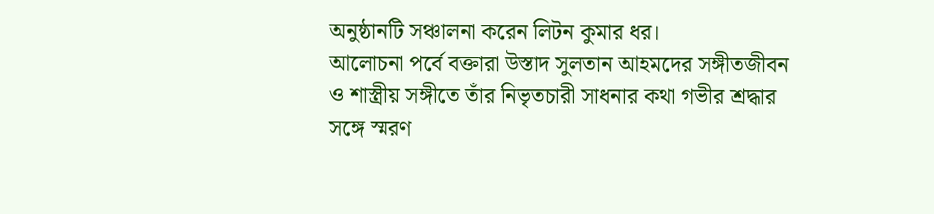অনুষ্ঠানটি সঞ্চালনা করেন লিটন কুমার ধর।
আলোচনা পর্বে বক্তারা উস্তাদ সুলতান আহমদের সঙ্গীতজীবন ও শাস্ত্রীয় সঙ্গীতে তাঁর নিভৃতচারী সাধনার কথা গভীর শ্রদ্ধার সঙ্গে স্মরণ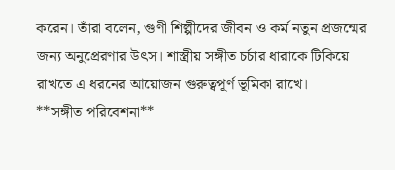করেন। তাঁরা বলেন, গুণী শিল্পীদের জীবন ও কর্ম নতুন প্রজন্মের জন্য অনুপ্রেরণার উৎস। শাস্ত্রীয় সঙ্গীত চর্চার ধারাকে টিকিয়ে রাখতে এ ধরনের আয়োজন গুরুত্বপূর্ণ ভূমিকা রাখে।
**সঙ্গীত পরিবেশনা**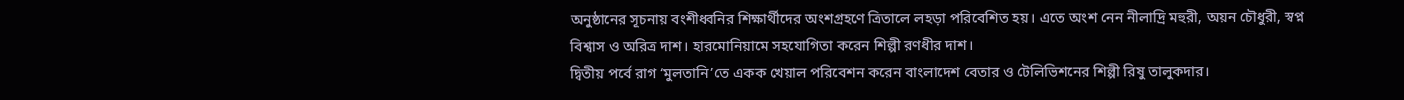অনুষ্ঠানের সূচনায় বংশীধ্বনির শিক্ষার্থীদের অংশগ্রহণে ত্রিতালে লহড়া পরিবেশিত হয়। এতে অংশ নেন নীলাদ্রি মহুরী, অয়ন চৌধুরী, স্বপ্ন বিশ্বাস ও অরিত্র দাশ। হারমোনিয়ামে সহযোগিতা করেন শিল্পী রণধীর দাশ।
দ্বিতীয় পর্বে রাগ ‘মুলতানি’তে একক খেয়াল পরিবেশন করেন বাংলাদেশ বেতার ও টেলিভিশনের শিল্পী রিষু তালুকদার।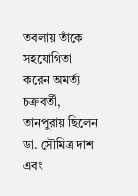তবলায় তাঁকে সহযোগিতা করেন অমর্ত্য চক্রবর্তী, তানপুরায় ছিলেন ডা. সৌমিত্র দাশ এবং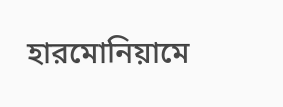হারমোনিয়ামে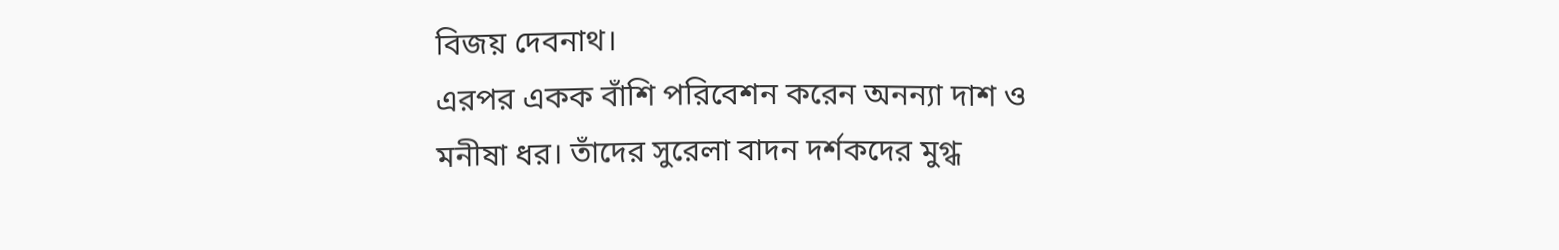বিজয় দেবনাথ।
এরপর একক বাঁশি পরিবেশন করেন অনন্যা দাশ ও মনীষা ধর। তাঁদের সুরেলা বাদন দর্শকদের মুগ্ধ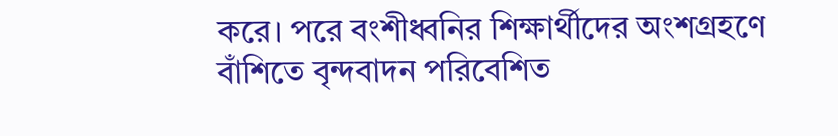করে। পরে বংশীধ্বনির শিক্ষার্থীদের অংশগ্রহণে বাঁশিতে বৃন্দবাদন পরিবেশিত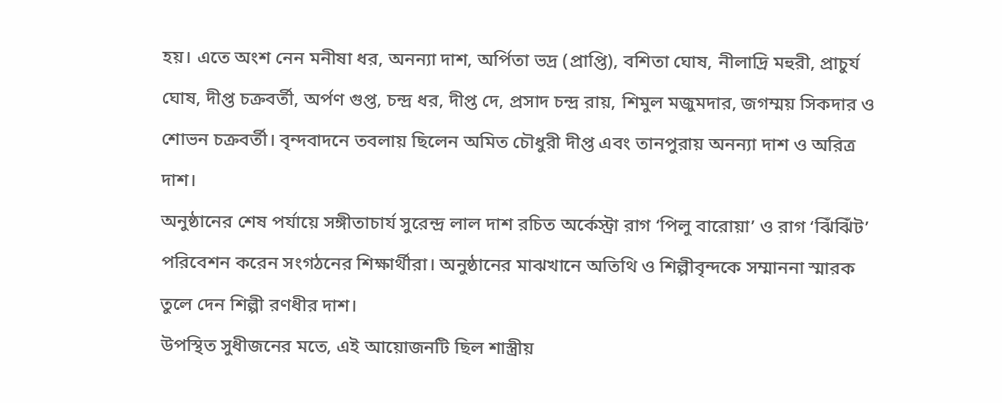হয়। এতে অংশ নেন মনীষা ধর, অনন্যা দাশ, অর্পিতা ভদ্র (প্রাপ্তি), বশিতা ঘোষ, নীলাদ্রি মহুরী, প্রাচুর্য ঘোষ, দীপ্ত চক্রবর্তী, অর্পণ গুপ্ত, চন্দ্র ধর, দীপ্ত দে, প্রসাদ চন্দ্র রায়, শিমুল মজুমদার, জগম্ময় সিকদার ও শোভন চক্রবর্তী। বৃন্দবাদনে তবলায় ছিলেন অমিত চৌধুরী দীপ্ত এবং তানপুরায় অনন্যা দাশ ও অরিত্র দাশ।
অনুষ্ঠানের শেষ পর্যায়ে সঙ্গীতাচার্য সুরেন্দ্র লাল দাশ রচিত অর্কেস্ট্রা রাগ ‘পিলু বারোয়া’ ও রাগ ‘ঝিঁঝিঁট’ পরিবেশন করেন সংগঠনের শিক্ষার্থীরা। অনুষ্ঠানের মাঝখানে অতিথি ও শিল্পীবৃন্দকে সম্মাননা স্মারক তুলে দেন শিল্পী রণধীর দাশ।
উপস্থিত সুধীজনের মতে, এই আয়োজনটি ছিল শাস্ত্রীয়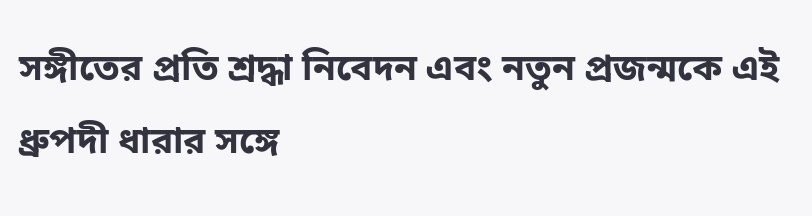সঙ্গীতের প্রতি শ্রদ্ধা নিবেদন এবং নতুন প্রজন্মকে এই ধ্রুপদী ধারার সঙ্গে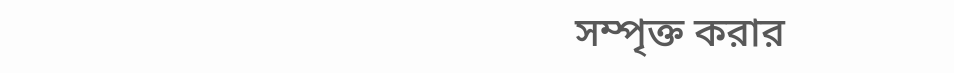সম্পৃক্ত করার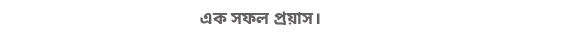এক সফল প্রয়াস।